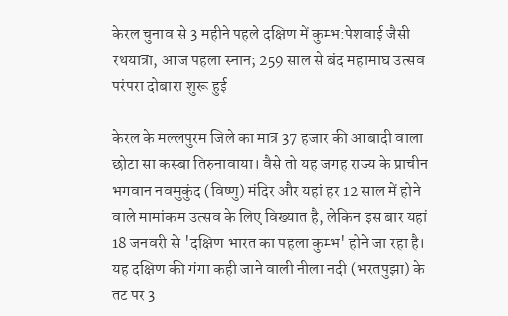केरल चुनाव से 3 महीने पहले दक्षिण में कुम्भ:पेशवाई जैसी रथयात्रा, आज पहला स्नान; 259 साल से बंद महामाघ उत्सव परंपरा दोबारा शुरू हुई

केरल के मल्लपुरम जिले का मात्र 37 हजार की आबादी वाला छोटा सा कस्बा तिरुनावाया। वैसे तो यह जगह राज्य के प्राचीन भगवान नवमुकुंद (विष्णु) मंदिर और यहां हर 12 साल में होने वाले मामांकम उत्सव के लिए विख्यात है, लेकिन इस बार यहां 18 जनवरी से 'दक्षिण भारत का पहला कुम्भ' होने जा रहा है। यह दक्षिण की गंगा कही जाने वाली नीला नदी (भरतपुझा) के तट पर 3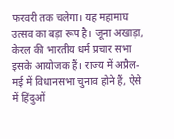फरवरी तक चलेगा। यह महामाघ उत्सव का बड़ा रूप है। जूना अखाड़ा, केरल की भारतीय धर्म प्रचार सभा इसके आयोजक हैं। राज्य में अप्रैल-मई में विधानसभा चुनाव होने हैं, ऐसे में हिंदुओं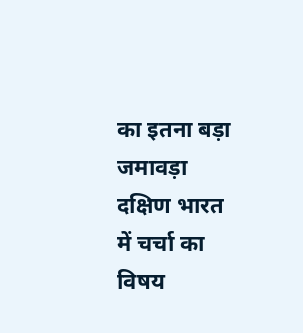का इतना बड़ा जमावड़ा दक्षिण भारत में चर्चा का विषय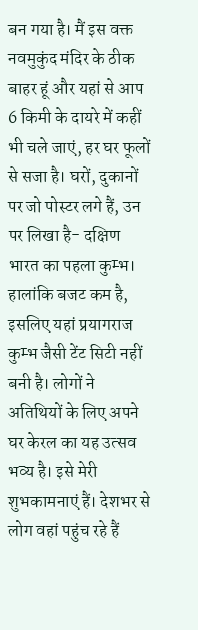बन गया है। मैं इस वक्त नवमुकुंद मंदिर के ठीक बाहर हूं और यहां से आप 6 किमी के दायरे में कहीं भी चले जाएं, हर घर फूलों से सजा है। घरों, दुकानों पर जो पोस्टर लगे हैं, उन पर लिखा है- दक्षिण भारत का पहला कुम्भ। हालांकि बजट कम है, इसलिए यहां प्रयागराज कुम्भ जैसी टेंट सिटी नहीं बनी है। लोगों ने अतिथियों के लिए अपने घर केरल का यह उत्सव भव्य है। इसे मेरी शुभकामनाएं हैं। देशभर से लोग वहां पहुंच रहे हैं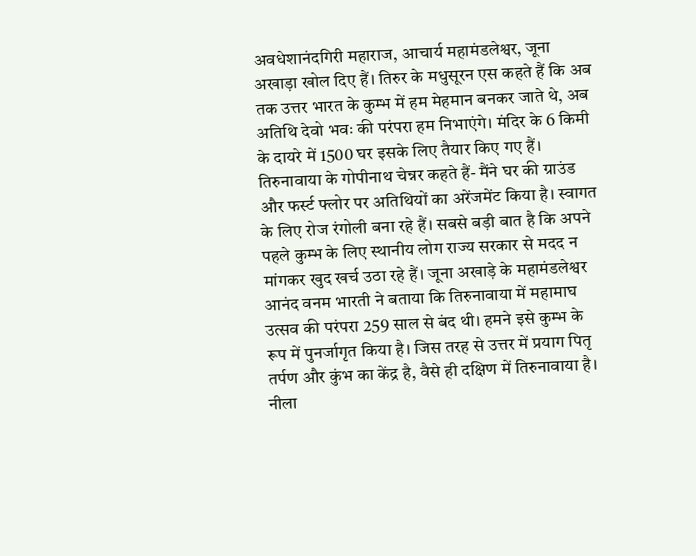अवधेशानंदगिरी महाराज, आचार्य महामंडलेश्वर, जूना अखाड़ा खोल दिए हैं। तिरुर के मधुसूरन एस कहते हैं कि अब तक उत्तर भारत के कुम्भ में हम मेहमान बनकर जाते थे, अब अतिथि देवो भवः की परंपरा हम निभाएंगे। मंदिर के 6 किमी के दायरे में 1500 घर इसके लिए तैयार किए गए हैं। तिरुनावाया के गोपीनाथ चेन्नर कहते हैं- मैंने घर की ग्राउंड और फर्स्ट फ्लोर पर अतिथियों का अरेंजमेंट किया है। स्वागत के लिए रोज रंगोली बना रहे हैं। सबसे बड़ी बात है कि अपने पहले कुम्भ के लिए स्थानीय लोग राज्य सरकार से मदद न मांगकर खुद खर्च उठा रहे हैं। जूना अखाड़े के महामंडलेश्वर आनंद वनम भारती ने बताया कि तिरुनावाया में महामाघ उत्सव की परंपरा 259 साल से बंद थी। हमने इसे कुम्भ के रूप में पुनर्जागृत किया है। जिस तरह से उत्तर में प्रयाग पितृ तर्पण और कुंभ का केंद्र है, वैसे ही दक्षिण में तिरुनावाया है। नीला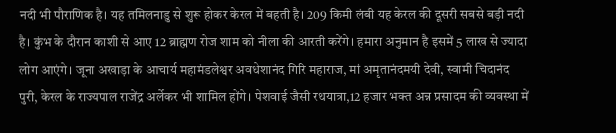नदी भी पौराणिक है। यह तमिलनाडु से शुरू होकर केरल में बहती है। 209 किमी लंबी यह केरल की दूसरी सबसे बड़ी नदी है। कुंभ के दौरान काशी से आए 12 ब्राह्मण रोज शाम को नीला की आरती करेंगे। हमारा अनुमान है इसमें 5 लाख से ज्यादा लोग आएंगे। जूना अखाड़ा के आचार्य महामंडलेश्वर अवधेशानंद गिरि महाराज, मां अमृतानंदमयी देवी, स्वामी चिदानंद पुरी, केरल के राज्यपाल राजेंद्र अर्लेकर भी शामिल होंगे। पेशवाई जैसी रथयात्रा,12 हजार भक्त अन्न प्रसादम की व्यवस्था में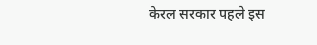केरल सरकार पहले इस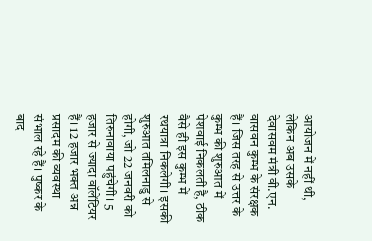आयोजन में नहीं थी, लेकिन अब उसके देवासवम मंत्री वी.एन. वासवन कुम्भ के संरक्षक हैं। जिस तरह से उत्तर के कुम्भ की शुरुआत में पेशवाई निकलती है, ठीक वैसे ही इस कुम्भ में रथयात्रा निकलेगी। इसकी शुरुआत तमिलनाडु से होगी, जो 22 जनवरी को तिरुनावाया पहुंचेगी। 5 हजार से ज्यादा वॉलेंटियर हैं। 12 हजार भक्त अन्न प्रसादम की व्यवस्था संभाल रहे हैं। पुष्कर के बाद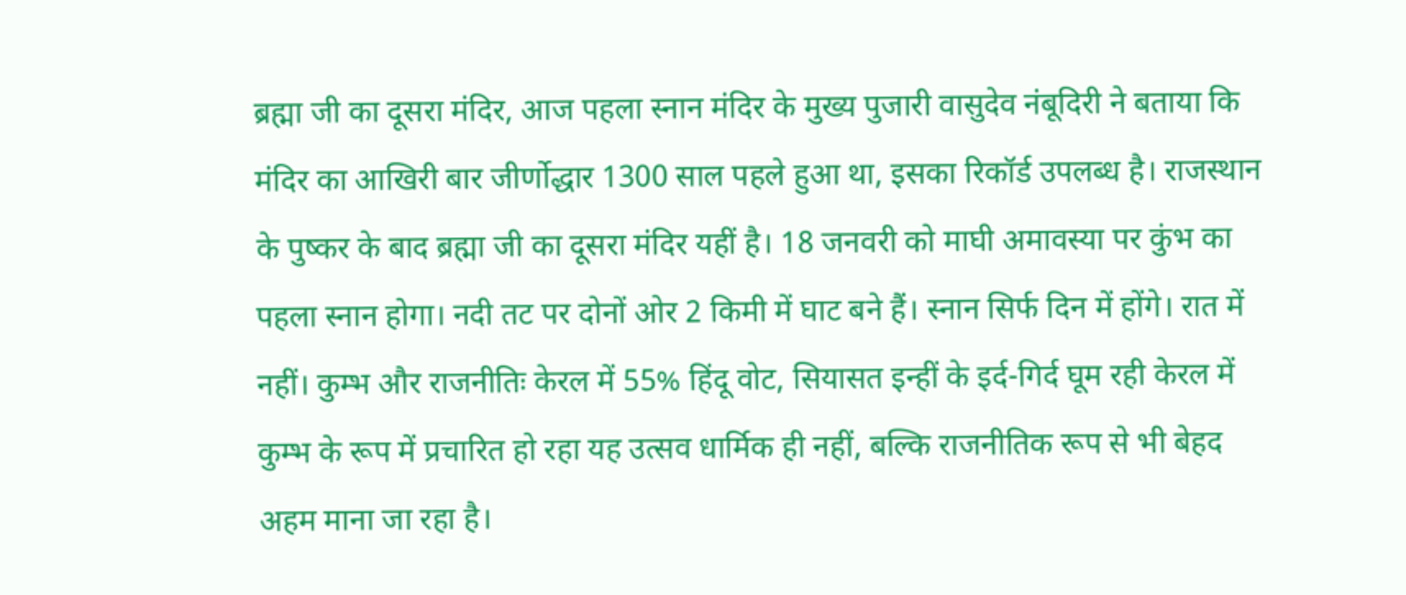ब्रह्मा जी का दूसरा मंदिर, आज पहला स्नान मंदिर के मुख्य पुजारी वासुदेव नंबूदिरी ने बताया कि मंदिर का आखिरी बार जीर्णोद्धार 1300 साल पहले हुआ था, इसका रिकॉर्ड उपलब्ध है। राजस्थान के पुष्कर के बाद ब्रह्मा जी का दूसरा मंदिर यहीं है। 18 जनवरी को माघी अमावस्या पर कुंभ का पहला स्नान होगा। नदी तट पर दोनों ओर 2 किमी में घाट बने हैं। स्नान सिर्फ दिन में होंगे। रात में नहीं। कुम्भ और राजनीतिः केरल में 55% हिंदू वोट, सियासत इन्हीं के इर्द-गिर्द घूम रही केरल में कुम्भ के रूप में प्रचारित हो रहा यह उत्सव धार्मिक ही नहीं, बल्कि राजनीतिक रूप से भी बेहद अहम माना जा रहा है।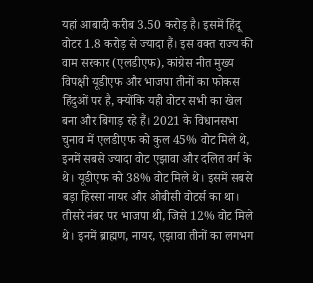यहां आबादी करीब 3.50 करोड़ है। इसमें हिंदू वोटर 1.8 करोड़ से ज्यादा हैं। इस वक्त राज्य की वाम सरकार (एलडीएफ), कांग्रेस नीत मुख्य विपक्षी यूडीएफ और भाजपा तीनों का फोकस हिंदुओं पर है, क्योंकि यही वोटर सभी का खेल बना और बिगाड़ रहे हैं। 2021 के विधानसभा चुनाव में एलडीएफ को कुल 45% वोट मिले थे, इनमें सबसे ज्यादा वोट एझावा और दलित वर्ग के थे। यूडीएफ को 38% वोट मिले थे। इसमें सबसे बड़ा हिस्सा नायर और ओबीसी वोटर्स का था। तीसरे नंबर पर भाजपा थी, जिसे 12% वोट मिले थे। इनमें ब्राह्मण, नायर, एझावा तीनों का लगभग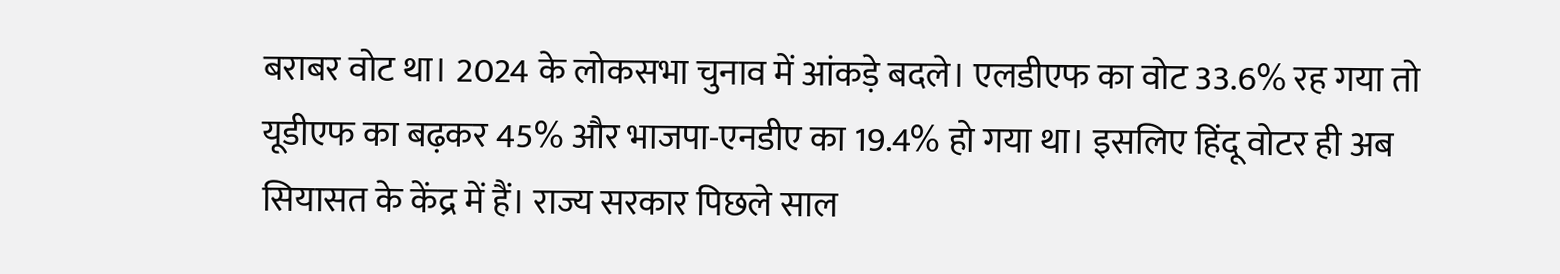बराबर वोट था। 2024 के लोकसभा चुनाव में आंकड़े बदले। एलडीएफ का वोट 33.6% रह गया तो यूडीएफ का बढ़कर 45% और भाजपा-एनडीए का 19.4% हो गया था। इसलिए हिंदू वोटर ही अब सियासत के केंद्र में हैं। राज्य सरकार पिछले साल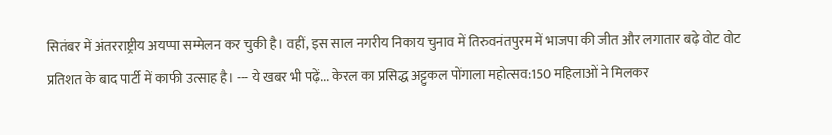सितंबर में अंतरराष्ट्रीय अयप्पा सम्मेलन कर चुकी है। वहीं, इस साल नगरीय निकाय चुनाव में तिरुवनंतपुरम में भाजपा की जीत और लगातार बढ़े वोट वोट प्रतिशत के बाद पार्टी में काफी उत्साह है। --- ये खबर भी पढ़ें... केरल का प्रसिद्ध अट्टुकल पोंगाला महोत्सव:150 महिलाओं ने मिलकर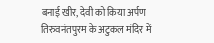बनाई खीर, देवी को किया अर्पण तिरुवनंतपुरम के अटुकल मंदिर में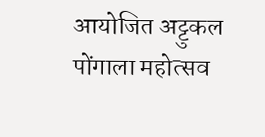आयोजित अट्टुकल पोंगाला महोत्सव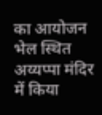का आयोजन भेल स्थित अय्यप्पा मंदिर में किया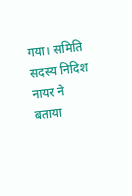गया। समिति सदस्य निदिश नायर ने बताया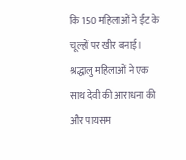कि 150 महिलाओं ने ईंट के चूल्हों पर खीर बनाई। श्रद्धालु महिलाओं ने एक साथ देवी की आराधना की और पायसम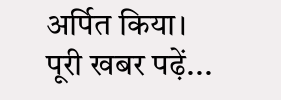अर्पित किया। पूरी खबर पढ़ें...